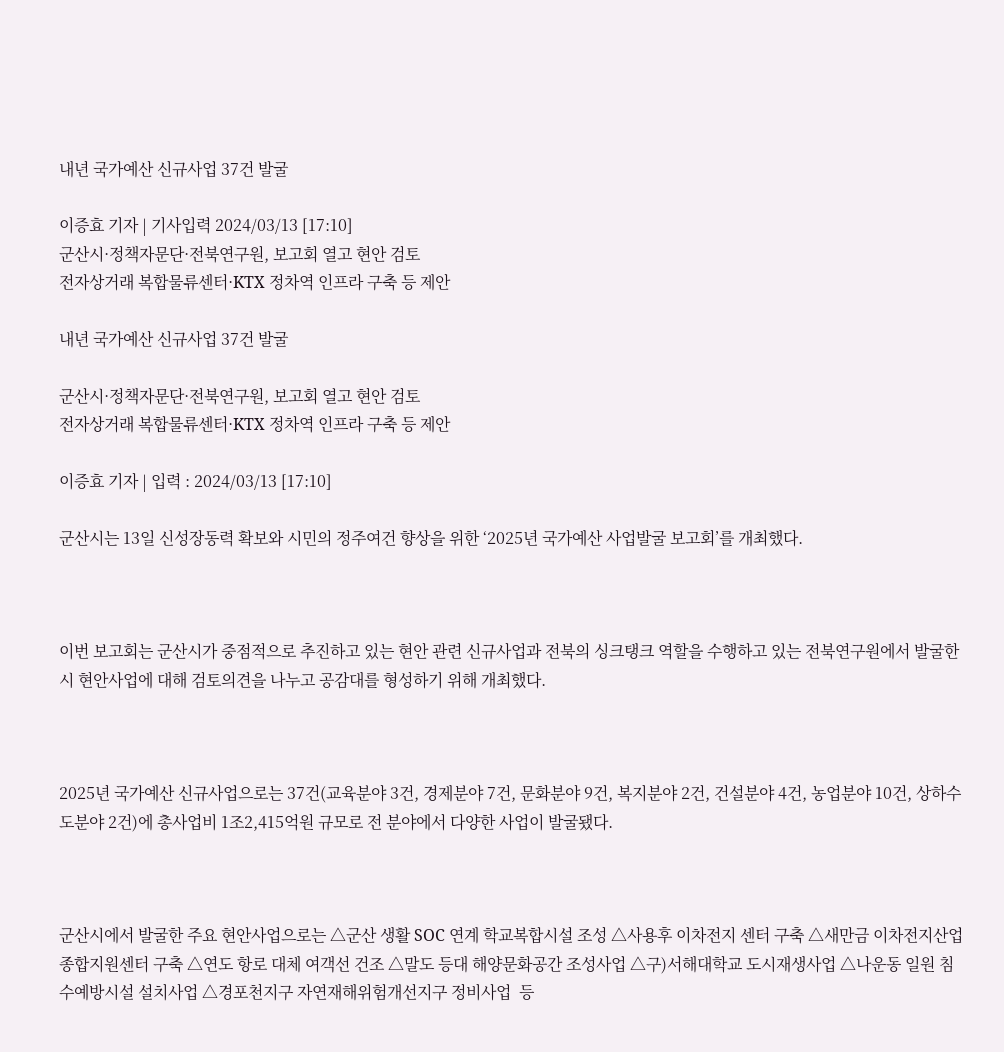내년 국가예산 신규사업 37건 발굴

이증효 기자 | 기사입력 2024/03/13 [17:10]
군산시·정책자문단·전북연구원, 보고회 열고 현안 검토
전자상거래 복합물류센터·KTX 정차역 인프라 구축 등 제안

내년 국가예산 신규사업 37건 발굴

군산시·정책자문단·전북연구원, 보고회 열고 현안 검토
전자상거래 복합물류센터·KTX 정차역 인프라 구축 등 제안

이증효 기자 | 입력 : 2024/03/13 [17:10]

군산시는 13일 신성장동력 확보와 시민의 정주여건 향상을 위한 ‘2025년 국가예산 사업발굴 보고회’를 개최했다.



이번 보고회는 군산시가 중점적으로 추진하고 있는 현안 관련 신규사업과 전북의 싱크탱크 역할을 수행하고 있는 전북연구원에서 발굴한 시 현안사업에 대해 검토의견을 나누고 공감대를 형성하기 위해 개최했다.



2025년 국가예산 신규사업으로는 37건(교육분야 3건, 경제분야 7건, 문화분야 9건, 복지분야 2건, 건설분야 4건, 농업분야 10건, 상하수도분야 2건)에 총사업비 1조2,415억원 규모로 전 분야에서 다양한 사업이 발굴됐다.



군산시에서 발굴한 주요 현안사업으로는 △군산 생활 SOC 연계 학교복합시설 조성 △사용후 이차전지 센터 구축 △새만금 이차전지산업 종합지원센터 구축 △연도 항로 대체 여객선 건조 △말도 등대 해양문화공간 조성사업 △구)서해대학교 도시재생사업 △나운동 일원 침수예방시설 설치사업 △경포천지구 자연재해위험개선지구 정비사업  등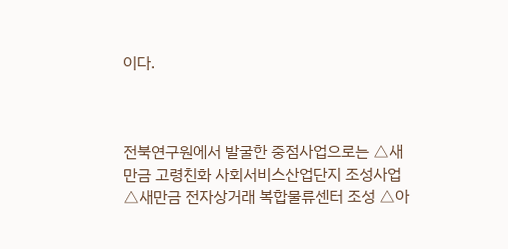이다.



전북연구원에서 발굴한 중점사업으로는 △새만금 고령친화 사회서비스산업단지 조성사업 △새만금 전자상거래 복합물류센터 조성 △아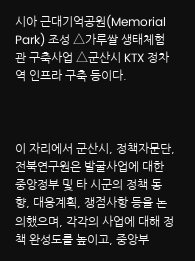시아 근대기억공원(Memorial Park) 조성 △가루쌀 생태체험관 구축사업 △군산시 KTX 정차역 인프라 구축 등이다.



이 자리에서 군산시, 정책자문단, 전북연구원은 발굴사업에 대한 중앙정부 및 타 시군의 정책 동향, 대응계획, 쟁점사항 등을 논의했으며, 각각의 사업에 대해 정책 완성도를 높이고, 중앙부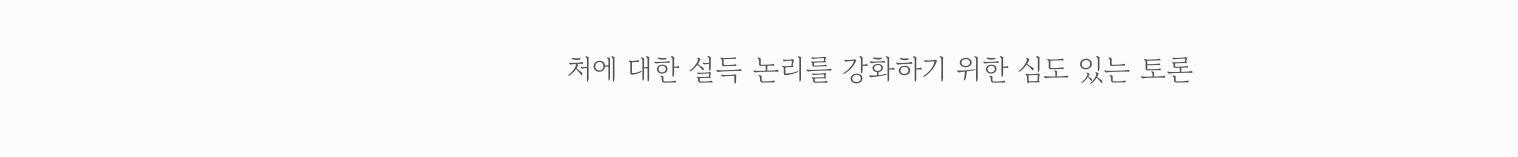처에 대한 설득 논리를 강화하기 위한 심도 있는 토론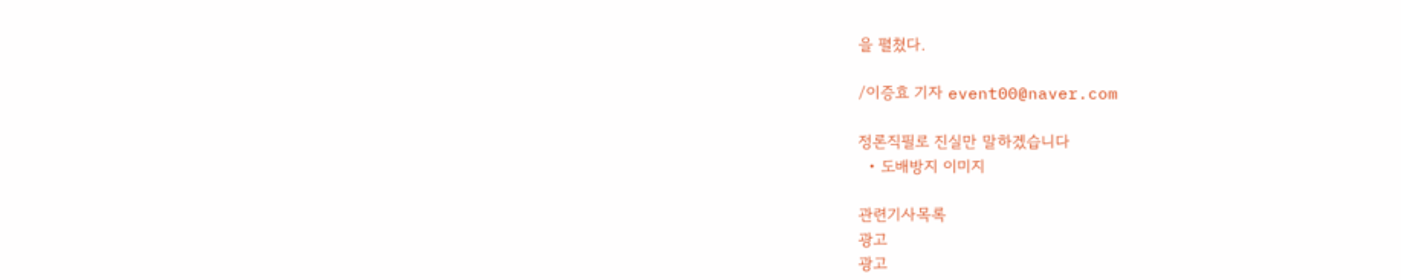을 펼쳤다.

/이증효 기자 event00@naver.com

정론직필로 진실만 말하겠습니다
  • 도배방지 이미지

관련기사목록
광고
광고